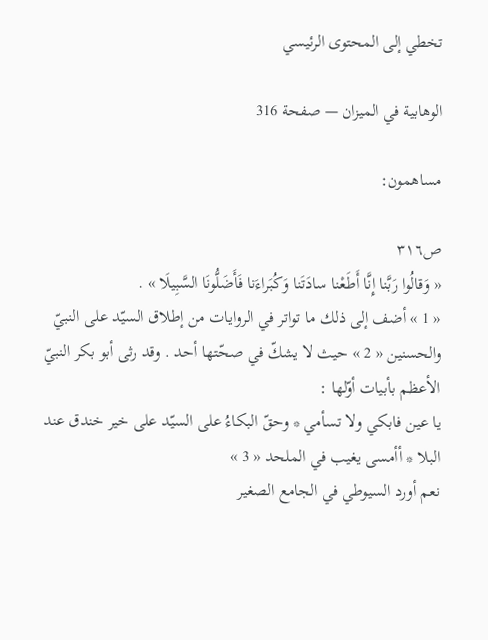تخطي إلى المحتوى الرئيسي

الوهابية في الميزان — صفحة 316

مساهمون:

ص٣١٦
« وَقالُوا رَبَّنا إِنَّا أَطَعْنا سادَتَنا وَكُبَراءَنا فَأَضَلُّونَا السَّبِيلَا » .
« 1 » أضف إلى ذلك ما تواتر في الروايات من إطلاق السيّد على النبيّ والحسنين « 2 » حيث لا يشكّ في صحّتها أحد . وقد رثى أبو بكر النبيّ الأعظم بأبيات أوّلها :
يا عين فابكي ولا تسأمي * وحقّ البكاءُ على السيّد على خير خندق عند البلا * أأمسى يغيب في الملحد « 3 »
نعم أورد السيوطي في الجامع الصغير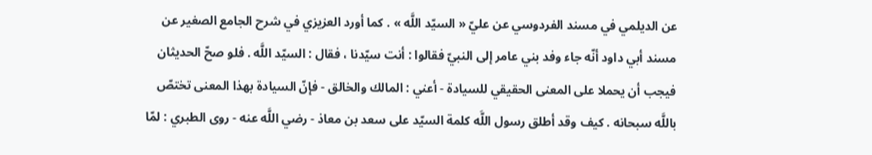عن الديلمي في مسند الفردوسي عن عليّ « السيّد اللَّه » . كما أورد العزيزي في شرح الجامع الصغير عن مسند أبي داود أنّه جاء وفد بني عامر إلى النبيّ فقالوا : أنت سيّدنا ، فقال : السيّد اللَّه . فلو صحّ الحديثان فيجب أن يحملا على المعنى الحقيقي للسيادة - أعني : المالك والخالق - فإنّ السيادة بهذا المعنى تختصّ باللَّه سبحانه . كيف وقد أطلق رسول اللَّه كلمة السيّد على سعد بن معاذ - رضي اللَّه عنه - روى الطبري : لمّا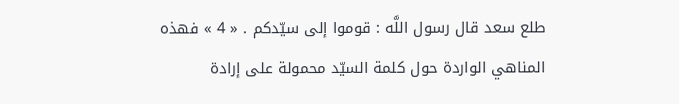طلع سعد قال رسول اللَّه : قوموا إلى سيّدكم . « 4 » فهذه المناهي الواردة حول كلمة السيّد محمولة على إرادة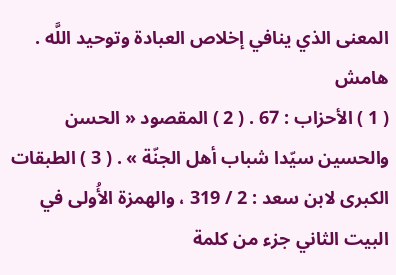المعنى الذي ينافي إخلاص العبادة وتوحيد اللَّه .
هامش
( 1 ) الأحزاب : 67 . ( 2 ) المقصود « الحسن والحسين سيّدا شباب أهل الجنّة » . ( 3 ) الطبقات الكبرى لابن سعد : 2 / 319 ، والهمزة الأُولى في البيت الثاني جزء من كلمة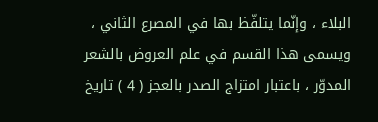البلاء ، وإنّما يتلفّظ بها في المصرع الثاني ، ويسمى هذا القسم في علم العروض بالشعر المدوّر ، باعتبار امتزاج الصدر بالعجز ( 4 ) تاريخ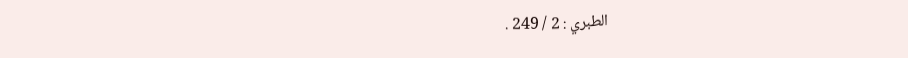الطبري : 2 / 249 .